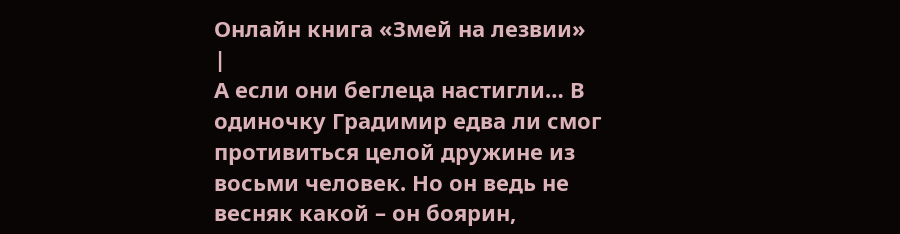Онлайн книга «Змей на лезвии»
|
А если они беглеца настигли… В одиночку Градимир едва ли смог противиться целой дружине из восьми человек. Но он ведь не весняк какой – он боярин,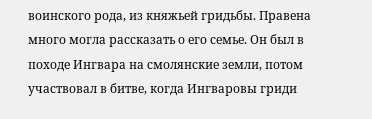воинского рода, из княжьей гридьбы. Правена много могла рассказать о его семье. Он был в походе Ингвара на смолянские земли, потом участвовал в битве, когда Ингваровы гриди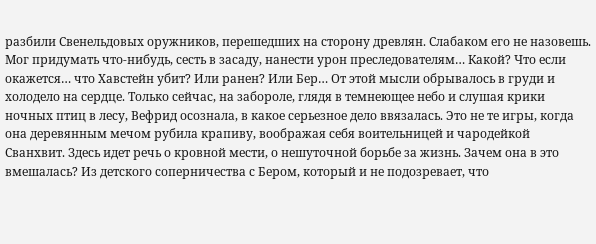разбили Свенельдовых оружников, перешедших на сторону древлян. Слабаком его не назовешь. Мог придумать что-нибудь, сесть в засаду, нанести урон преследователям… Какой? Что если окажется… что Хавстейн убит? Или ранен? Или Бер… От этой мысли обрывалось в груди и холодело на сердце. Только сейчас, на забороле, глядя в темнеющее небо и слушая крики ночных птиц в лесу, Вефрид осознала, в какое серьезное дело ввязалась. Это не те игры, когда она деревянным мечом рубила крапиву, воображая себя воительницей и чародейкой Сванхвит. Здесь идет речь о кровной мести, о нешуточной борьбе за жизнь. Зачем она в это вмешалась? Из детского соперничества с Бером, который и не подозревает, что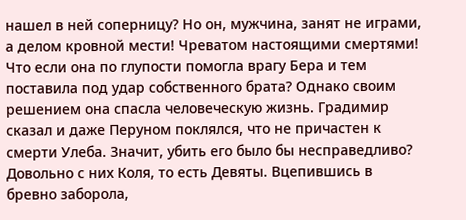нашел в ней соперницу? Но он, мужчина, занят не играми, а делом кровной мести! Чреватом настоящими смертями! Что если она по глупости помогла врагу Бера и тем поставила под удар собственного брата? Однако своим решением она спасла человеческую жизнь. Градимир сказал и даже Перуном поклялся, что не причастен к смерти Улеба. Значит, убить его было бы несправедливо? Довольно с них Коля, то есть Девяты. Вцепившись в бревно заборола,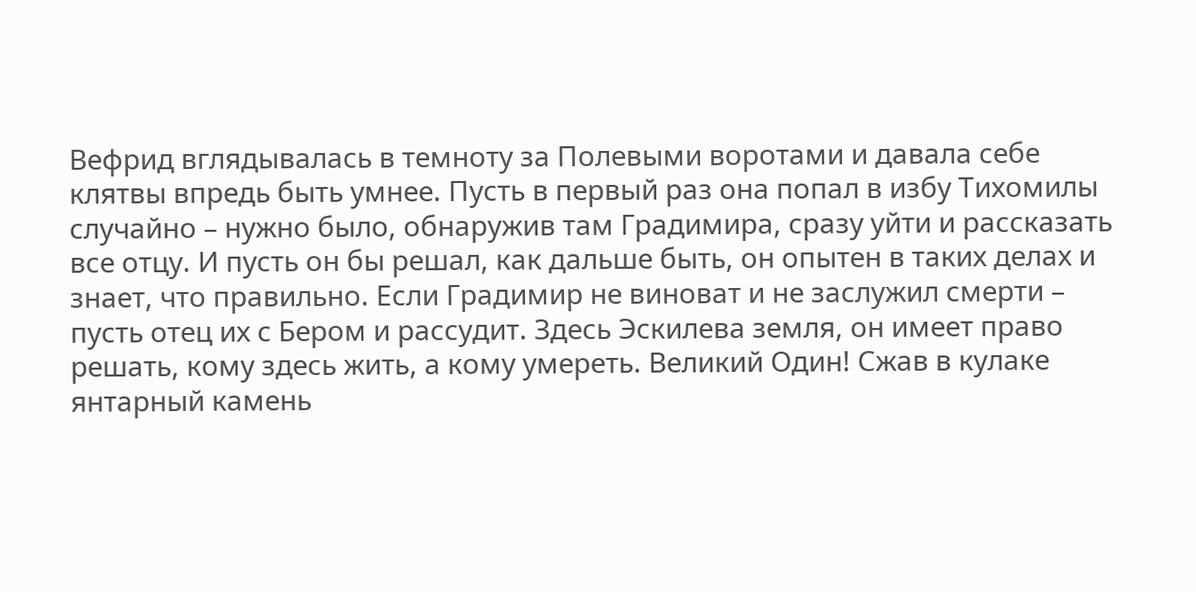Вефрид вглядывалась в темноту за Полевыми воротами и давала себе клятвы впредь быть умнее. Пусть в первый раз она попал в избу Тихомилы случайно – нужно было, обнаружив там Градимира, сразу уйти и рассказать все отцу. И пусть он бы решал, как дальше быть, он опытен в таких делах и знает, что правильно. Если Градимир не виноват и не заслужил смерти – пусть отец их с Бером и рассудит. Здесь Эскилева земля, он имеет право решать, кому здесь жить, а кому умереть. Великий Один! Сжав в кулаке янтарный камень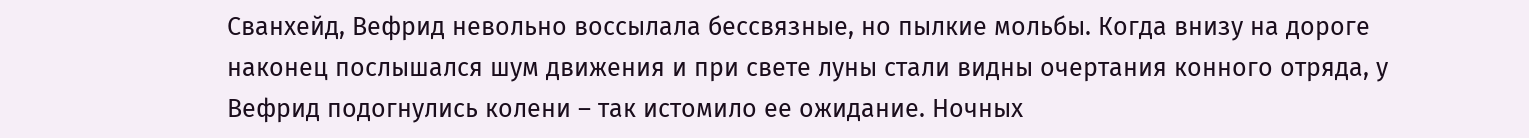Сванхейд, Вефрид невольно воссылала бессвязные, но пылкие мольбы. Когда внизу на дороге наконец послышался шум движения и при свете луны стали видны очертания конного отряда, у Вефрид подогнулись колени – так истомило ее ожидание. Ночных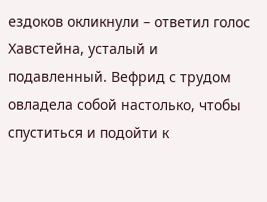ездоков окликнули – ответил голос Хавстейна, усталый и подавленный. Вефрид с трудом овладела собой настолько, чтобы спуститься и подойти к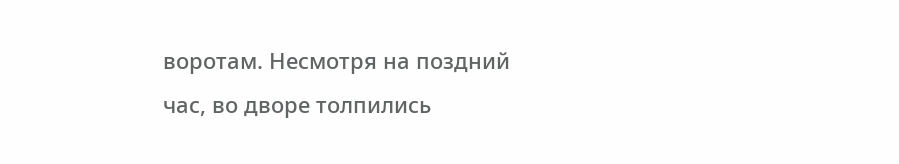воротам. Несмотря на поздний час, во дворе толпились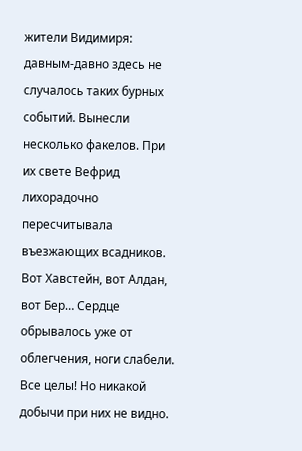жители Видимиря: давным-давно здесь не случалось таких бурных событий. Вынесли несколько факелов. При их свете Вефрид лихорадочно пересчитывала въезжающих всадников. Вот Хавстейн, вот Алдан, вот Бер… Сердце обрывалось уже от облегчения, ноги слабели. Все целы! Но никакой добычи при них не видно.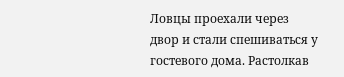Ловцы проехали через двор и стали спешиваться у гостевого дома. Растолкав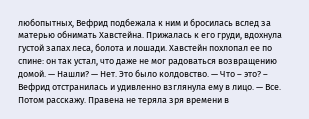любопытных, Вефрид подбежала к ним и бросилась вслед за матерью обнимать Хавстейна. Прижалась к его груди, вдохнула густой запах леса, болота и лошади. Хавстейн похлопал ее по спине: он так устал, что даже не мог радоваться возвращению домой. — Нашли? — Нет. Это было колдовство. — Что – это? – Вефрид отстранилась и удивленно взглянула ему в лицо. — Все. Потом расскажу. Правена не теряла зря времени в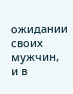ожидании своих мужчин, и в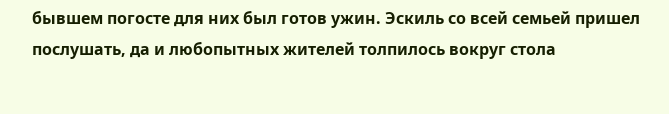бывшем погосте для них был готов ужин. Эскиль со всей семьей пришел послушать, да и любопытных жителей толпилось вокруг стола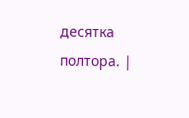десятка полтора. |